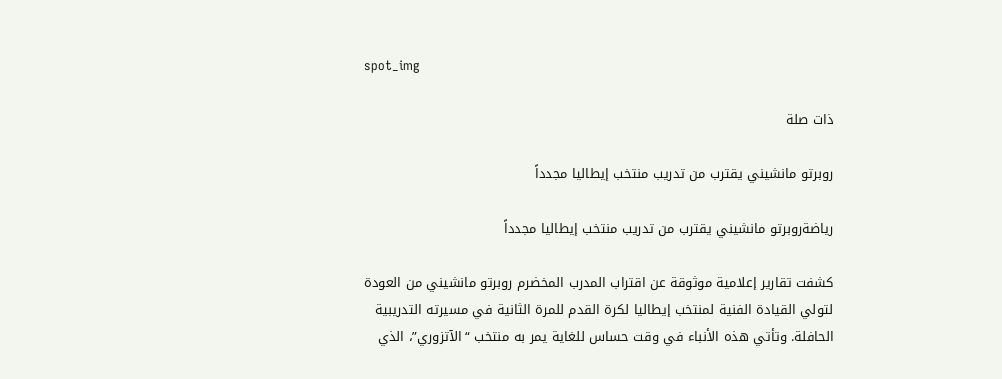spot_img

ذات صلة

روبرتو مانشيني يقترب من تدريب منتخب إيطاليا مجدداً

رياضةروبرتو مانشيني يقترب من تدريب منتخب إيطاليا مجدداً

كشفت تقارير إعلامية موثوقة عن اقتراب المدرب المخضرم روبرتو مانشيني من العودة لتولي القيادة الفنية لمنتخب إيطاليا لكرة القدم للمرة الثانية في مسيرته التدريبية الحافلة. وتأتي هذه الأنباء في وقت حساس للغاية يمر به منتخب “الآتزوري”، الذي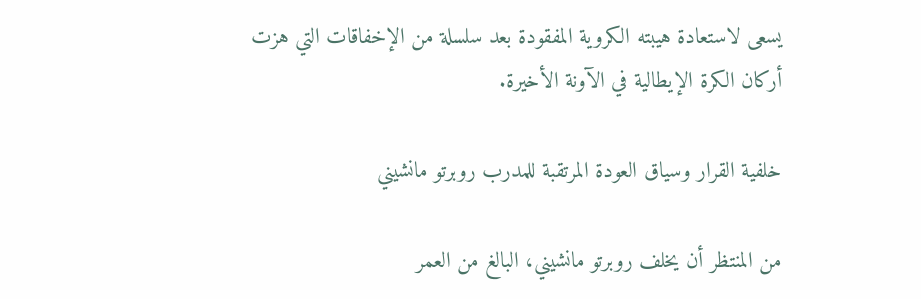يسعى لاستعادة هيبته الكروية المفقودة بعد سلسلة من الإخفاقات التي هزت أركان الكرة الإيطالية في الآونة الأخيرة.

خلفية القرار وسياق العودة المرتقبة للمدرب روبرتو مانشيني

من المنتظر أن يخلف روبرتو مانشيني، البالغ من العمر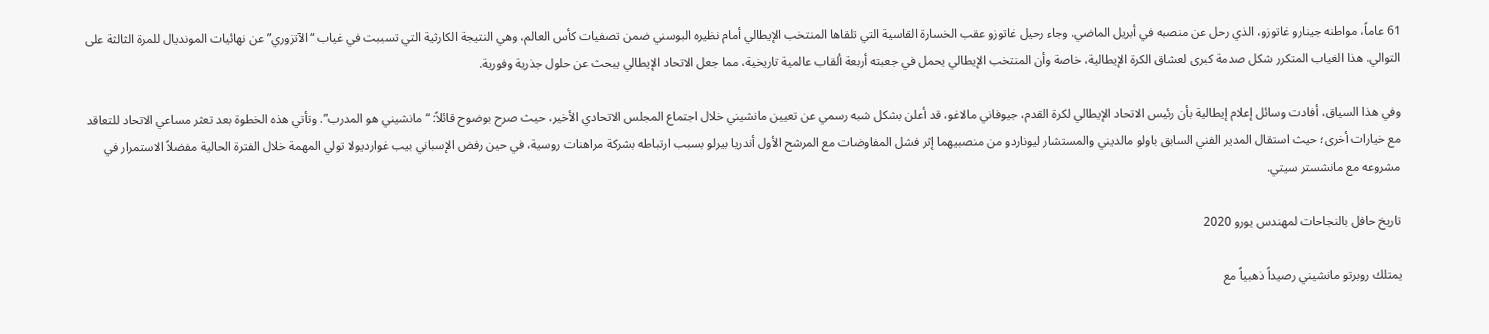61 عاماً، مواطنه جينارو غاتوزو، الذي رحل عن منصبه في أبريل الماضي. وجاء رحيل غاتوزو عقب الخسارة القاسية التي تلقاها المنتخب الإيطالي أمام نظيره البوسني ضمن تصفيات كأس العالم، وهي النتيجة الكارثية التي تسببت في غياب “الآتزوري” عن نهائيات المونديال للمرة الثالثة على التوالي. هذا الغياب المتكرر شكل صدمة كبرى لعشاق الكرة الإيطالية، خاصة وأن المنتخب الإيطالي يحمل في جعبته أربعة ألقاب عالمية تاريخية، مما جعل الاتحاد الإيطالي يبحث عن حلول جذرية وفورية.

وفي هذا السياق، أفادت وسائل إعلام إيطالية بأن رئيس الاتحاد الإيطالي لكرة القدم، جيوفاني مالاغو، قد أعلن بشكل شبه رسمي عن تعيين مانشيني خلال اجتماع المجلس الاتحادي الأخير، حيث صرح بوضوح قائلاً: “مانشيني هو المدرب”. وتأتي هذه الخطوة بعد تعثر مساعي الاتحاد للتعاقد مع خيارات أخرى؛ حيث استقال المدير الفني السابق باولو مالديني والمستشار ليوناردو من منصبيهما إثر فشل المفاوضات مع المرشح الأول أندريا بيرلو بسبب ارتباطه بشركة مراهنات روسية، في حين رفض الإسباني بيب غوارديولا تولي المهمة خلال الفترة الحالية مفضلاً الاستمرار في مشروعه مع مانشستر سيتي.

تاريخ حافل بالنجاحات لمهندس يورو 2020

يمتلك روبرتو مانشيني رصيداً ذهبياً مع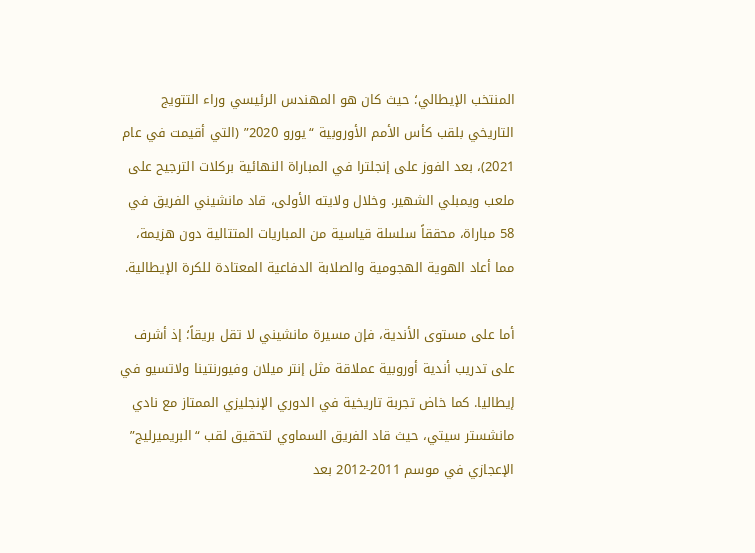المنتخب الإيطالي؛ حيث كان هو المهندس الرئيسي وراء التتويج التاريخي بلقب كأس الأمم الأوروبية “يورو 2020” (التي أقيمت في عام 2021)، بعد الفوز على إنجلترا في المباراة النهائية بركلات الترجيح على ملعب ويمبلي الشهير. وخلال ولايته الأولى، قاد مانشيني الفريق في 58 مباراة، محققاً سلسلة قياسية من المباريات المتتالية دون هزيمة، مما أعاد الهوية الهجومية والصلابة الدفاعية المعتادة للكرة الإيطالية.

أما على مستوى الأندية، فإن مسيرة مانشيني لا تقل بريقاً؛ إذ أشرف على تدريب أندية أوروبية عملاقة مثل إنتر ميلان وفيورنتينا ولاتسيو في إيطاليا. كما خاض تجربة تاريخية في الدوري الإنجليزي الممتاز مع نادي مانشستر سيتي، حيث قاد الفريق السماوي لتحقيق لقب “البريميرليج” الإعجازي في موسم 2011-2012 بعد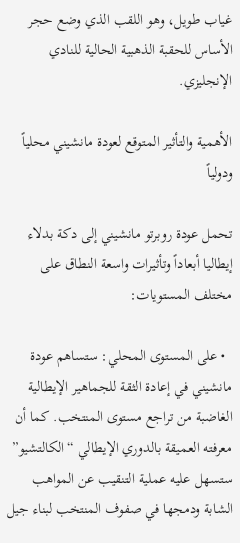غياب طويل، وهو اللقب الذي وضع حجر الأساس للحقبة الذهبية الحالية للنادي الإنجليزي.

الأهمية والتأثير المتوقع لعودة مانشيني محلياً ودولياً

تحمل عودة روبرتو مانشيني إلى دكة بدلاء إيطاليا أبعاداً وتأثيرات واسعة النطاق على مختلف المستويات:

  • على المستوى المحلي: ستساهم عودة مانشيني في إعادة الثقة للجماهير الإيطالية الغاضبة من تراجع مستوى المنتخب. كما أن معرفته العميقة بالدوري الإيطالي “الكالتشيو” ستسهل عليه عملية التنقيب عن المواهب الشابة ودمجها في صفوف المنتخب لبناء جيل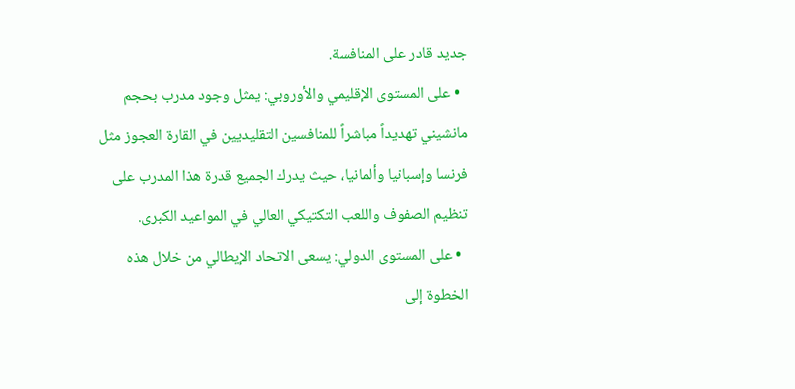جديد قادر على المنافسة.
  • على المستوى الإقليمي والأوروبي: يمثل وجود مدرب بحجم مانشيني تهديداً مباشراً للمنافسين التقليديين في القارة العجوز مثل فرنسا وإسبانيا وألمانيا، حيث يدرك الجميع قدرة هذا المدرب على تنظيم الصفوف واللعب التكتيكي العالي في المواعيد الكبرى.
  • على المستوى الدولي: يسعى الاتحاد الإيطالي من خلال هذه الخطوة إلى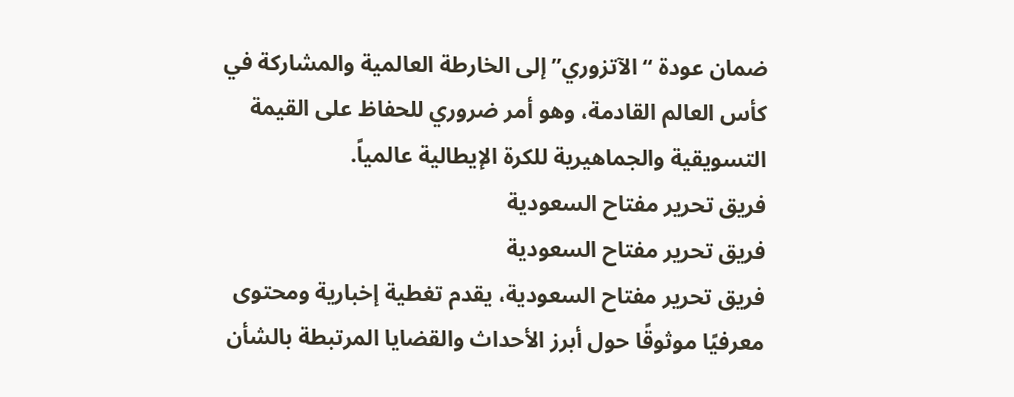ضمان عودة “الآتزوري” إلى الخارطة العالمية والمشاركة في كأس العالم القادمة، وهو أمر ضروري للحفاظ على القيمة التسويقية والجماهيرية للكرة الإيطالية عالمياً.
فريق تحرير مفتاح السعودية
فريق تحرير مفتاح السعودية
فريق تحرير مفتاح السعودية، يقدم تغطية إخبارية ومحتوى معرفيًا موثوقًا حول أبرز الأحداث والقضايا المرتبطة بالشأن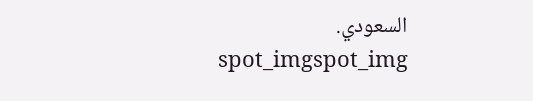السعودي.
spot_imgspot_img